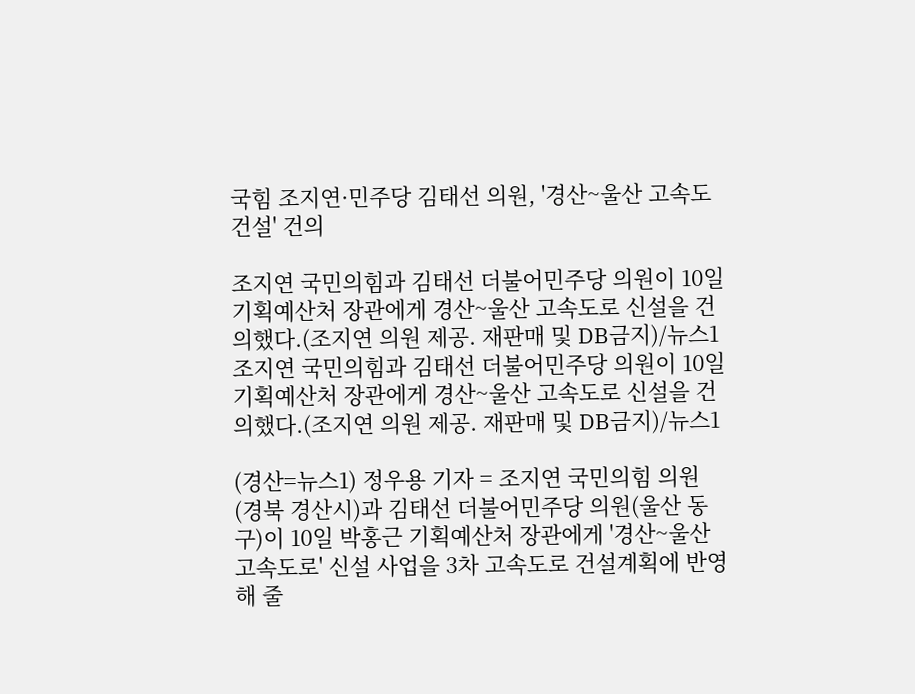국힘 조지연·민주당 김태선 의원, '경산~울산 고속도 건설' 건의

조지연 국민의힘과 김태선 더불어민주당 의원이 10일 기획예산처 장관에게 경산~울산 고속도로 신설을 건의했다.(조지연 의원 제공. 재판매 및 DB금지)/뉴스1
조지연 국민의힘과 김태선 더불어민주당 의원이 10일 기획예산처 장관에게 경산~울산 고속도로 신설을 건의했다.(조지연 의원 제공. 재판매 및 DB금지)/뉴스1

(경산=뉴스1) 정우용 기자 = 조지연 국민의힘 의원(경북 경산시)과 김태선 더불어민주당 의원(울산 동구)이 10일 박홍근 기획예산처 장관에게 '경산~울산 고속도로' 신설 사업을 3차 고속도로 건설계획에 반영해 줄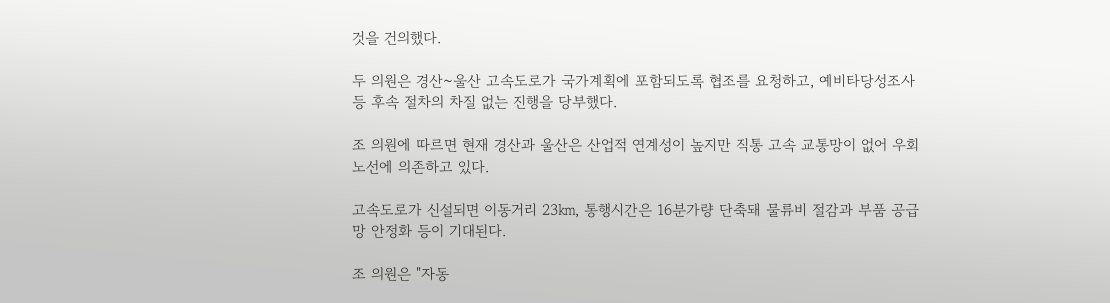것을 건의했다.

두 의원은 경산~울산 고속도로가 국가계획에 포함되도록 협조를 요청하고, 예비타당성조사 등 후속 절차의 차질 없는 진행을 당부했다.

조 의원에 따르면 현재 경산과 울산은 산업적 연계성이 높지만 직통 고속 교통망이 없어 우회 노선에 의존하고 있다.

고속도로가 신설되면 이동거리 23㎞, 통행시간은 16분가량 단축돼 물류비 절감과 부품 공급망 안정화 등이 기대된다.

조 의원은 "자동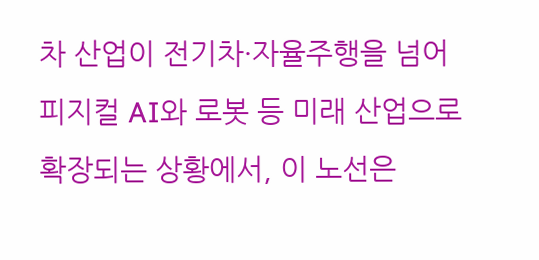차 산업이 전기차·자율주행을 넘어 피지컬 AI와 로봇 등 미래 산업으로 확장되는 상황에서, 이 노선은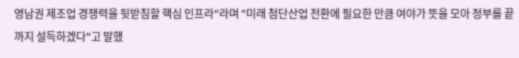영남권 제조업 경쟁력을 뒷받침할 핵심 인프라"라며 "미래 첨단산업 전환에 필요한 만큼 여야가 뜻을 모아 정부를 끝까지 설득하겠다"고 말했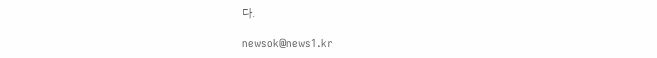다.

newsok@news1.kr